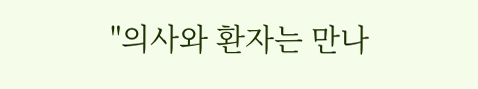"의사와 환자는 만나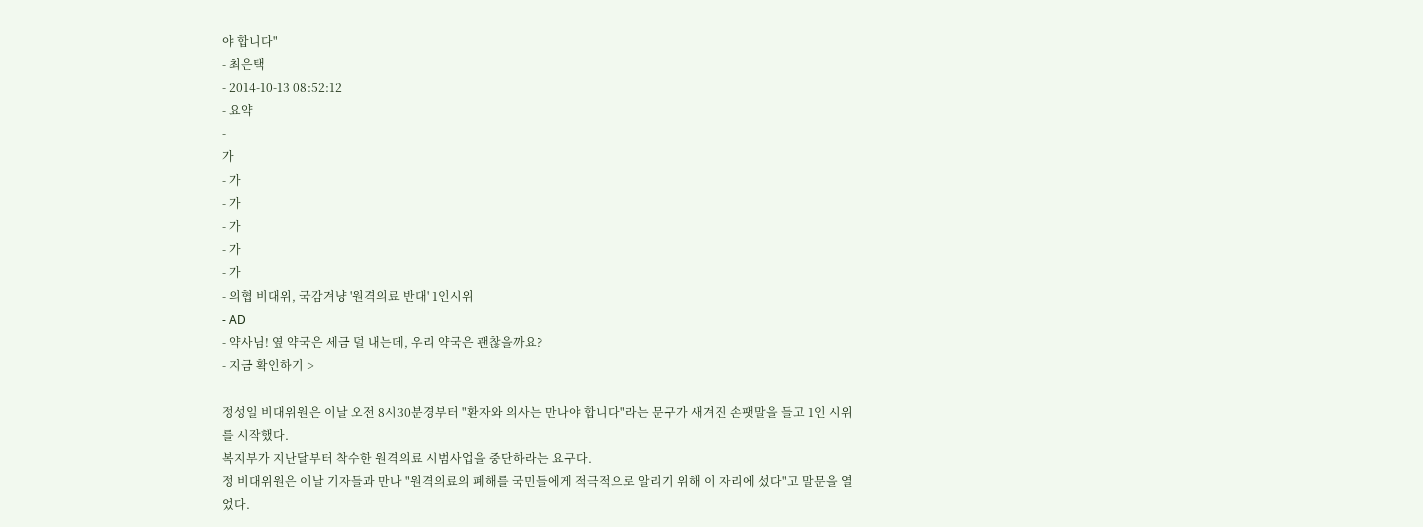야 합니다"
- 최은택
- 2014-10-13 08:52:12
- 요약
-
가
- 가
- 가
- 가
- 가
- 가
- 의협 비대위, 국감겨냥 '원격의료 반대' 1인시위
- AD
- 약사님! 옆 약국은 세금 덜 내는데, 우리 약국은 괜찮을까요?
- 지금 확인하기 >

정성일 비대위원은 이날 오전 8시30분경부터 "환자와 의사는 만나야 합니다"라는 문구가 새겨진 손팻말을 들고 1인 시위를 시작했다.
복지부가 지난달부터 착수한 원격의료 시범사업을 중단하라는 요구다.
정 비대위원은 이날 기자들과 만나 "원격의료의 폐해를 국민들에게 적극적으로 알리기 위해 이 자리에 섰다"고 말문을 열었다.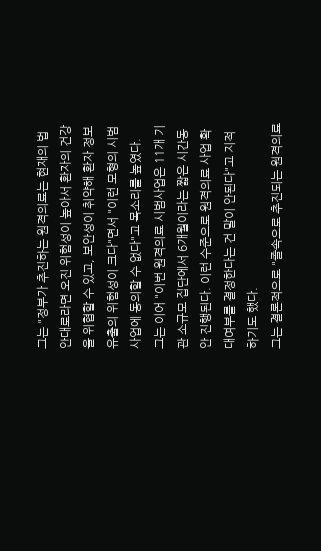그는 "정부가 추진하는 원격의료는 현재의 법안대로라면 오진 위험성이 높아서 환자의 건강을 위협할 수 있고, 보안성이 취약해 환자 정보유출의 위험성이 크다"면서 "이런 모형의 시범사업에 동의할 수 없다"고 목소리를 높였다.
그는 이어 "이번 원격의료 시범사업은 11개 기관 소규모 집단에서 6개월이라는 짧은 시간동안 진행된다. 이런 수준으로 원격의료 사업 확대여부를 결정한다는 건 말이 안된다"고 지적하기도 했다.
그는 결론적으로 "졸속으로 추진되는 원격의료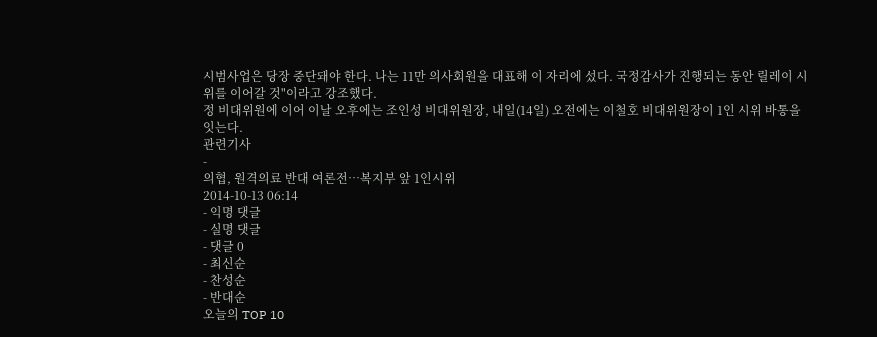시범사업은 당장 중단돼야 한다. 나는 11만 의사회원을 대표해 이 자리에 섰다. 국정감사가 진행되는 동안 릴레이 시위를 이어갈 것"이라고 강조했다.
정 비대위원에 이어 이날 오후에는 조인성 비대위원장, 내일(14일) 오전에는 이철호 비대위원장이 1인 시위 바통을 잇는다.
관련기사
-
의협, 원격의료 반대 여론전…복지부 앞 1인시위
2014-10-13 06:14
- 익명 댓글
- 실명 댓글
- 댓글 0
- 최신순
- 찬성순
- 반대순
오늘의 TOP 10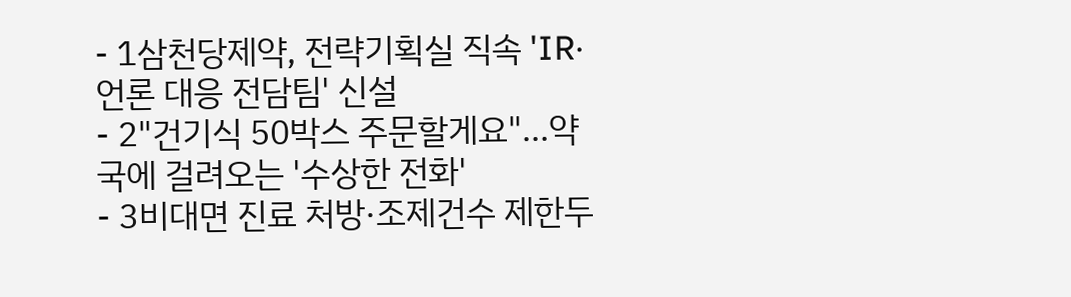- 1삼천당제약, 전략기획실 직속 'IR·언론 대응 전담팀' 신설
- 2"건기식 50박스 주문할게요"…약국에 걸려오는 '수상한 전화'
- 3비대면 진료 처방·조제건수 제한두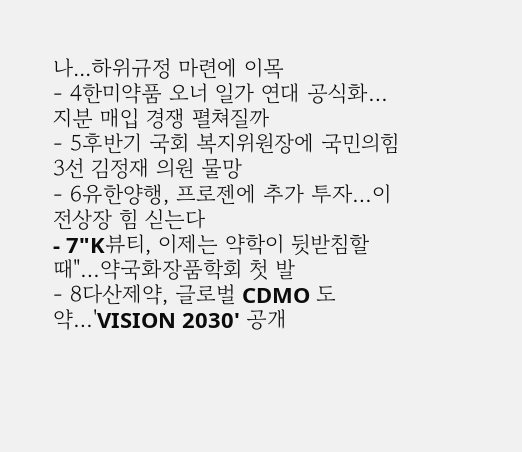나...하위규정 마련에 이목
- 4한미약품 오너 일가 연대 공식화…지분 매입 경쟁 펼쳐질까
- 5후반기 국회 복지위원장에 국민의힘 3선 김정재 의원 물망
- 6유한양행, 프로젠에 추가 투자…이전상장 힘 싣는다
- 7"K뷰티, 이제는 약학이 뒷받침할 때"…약국화장품학회 첫 발
- 8다산제약, 글로벌 CDMO 도약…'VISION 2030' 공개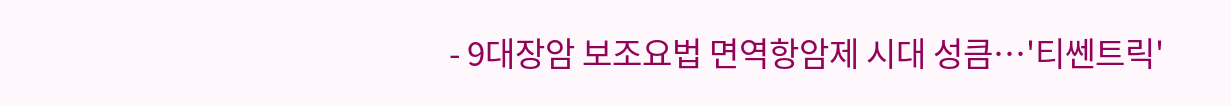- 9대장암 보조요법 면역항암제 시대 성큼…'티쎈트릭'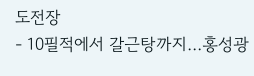도전장
- 10필적에서 갈근탕까지…홍성광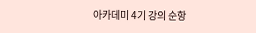아카데미 4기 강의 순항